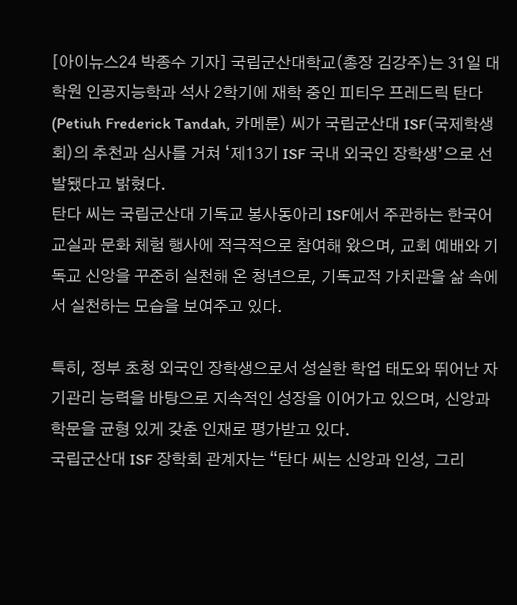[아이뉴스24 박종수 기자] 국립군산대학교(총장 김강주)는 31일 대학원 인공지능학과 석사 2학기에 재학 중인 피티우 프레드릭 탄다(Petiuh Frederick Tandah, 카메룬) 씨가 국립군산대 ISF(국제학생회)의 추천과 심사를 거쳐 ‘제13기 ISF 국내 외국인 장학생’으로 선발됐다고 밝혔다.
탄다 씨는 국립군산대 기독교 봉사동아리 ISF에서 주관하는 한국어 교실과 문화 체험 행사에 적극적으로 참여해 왔으며, 교회 예배와 기독교 신앙을 꾸준히 실천해 온 청년으로, 기독교적 가치관을 삶 속에서 실천하는 모습을 보여주고 있다.

특히, 정부 초청 외국인 장학생으로서 성실한 학업 태도와 뛰어난 자기관리 능력을 바탕으로 지속적인 성장을 이어가고 있으며, 신앙과 학문을 균형 있게 갖춘 인재로 평가받고 있다.
국립군산대 ISF 장학회 관계자는 “탄다 씨는 신앙과 인성, 그리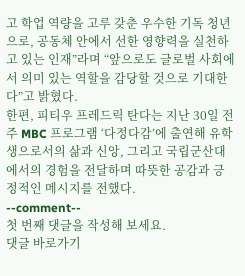고 학업 역량을 고루 갖춘 우수한 기독 청년으로, 공동체 안에서 선한 영향력을 실천하고 있는 인재”라며 “앞으로도 글로벌 사회에서 의미 있는 역할을 감당할 것으로 기대한다”고 밝혔다.
한편, 피티우 프레드릭 탄다는 지난 30일 전주 MBC 프로그램 ‘다정다감’에 출연해 유학생으로서의 삶과 신앙, 그리고 국립군산대에서의 경험을 전달하며 따뜻한 공감과 긍정적인 메시지를 전했다.
--comment--
첫 번째 댓글을 작성해 보세요.
댓글 바로가기